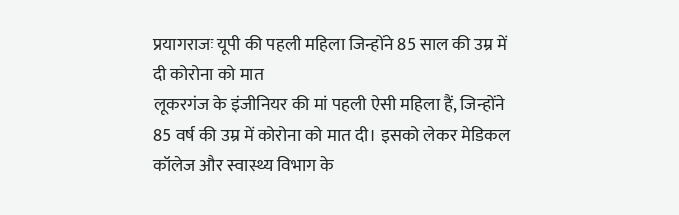प्रयागराजः यूपी की पहली महिला जिन्होंने 85 साल की उम्र में दी कोरोना को मात
लूकरगंज के इंजीनियर की मां पहली ऐसी महिला हैं, जिन्होंने 85 वर्ष की उम्र में कोरोना को मात दी। इसको लेकर मेडिकल कॉलेज और स्वास्थ्य विभाग के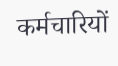कर्मचारियों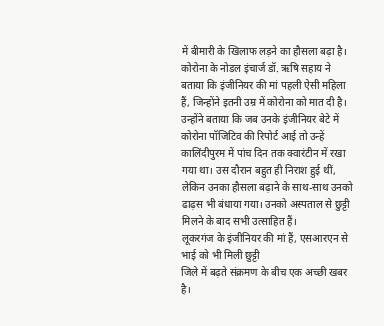में बीमारी के खिलाफ लड़ने का हौसला बढ़ा है। कोरोना के नोडल इंचार्ज डॉ. ऋषि सहाय ने बताया कि इंजीनियर की मां पहली ऐसी महिला हैं, जिन्होंने इतनी उम्र में कोरोना को मात दी है।
उन्होंने बताया कि जब उनके इंजीनियर बेटे में कोरोना पॉजिटिव की रिपोर्ट आई तो उन्हें कालिंदीपुरम में पांच दिन तक क्वारंटीन में रखा गया था। उस दौरान बहुत ही निराश हुई थीं, लेकिन उनका हौसला बढ़ाने के साथ-साथ उनको ढाढ़स भी बंधाया गया। उनको अस्पताल से छुट्टी मिलने के बाद सभी उत्साहित हैं।
लूकरगंज के इंजीनियर की मां हैं, एसआरएन से भाई को भी मिली छुट्टी
जिले में बढ़ते संक्रमण के बीच एक अच्छी खबर है।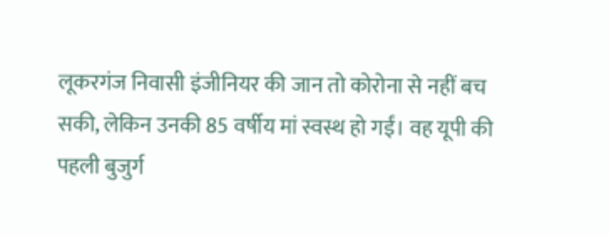लूकरगंज निवासी इंजीनियर की जान तो कोरोना से नहीं बच सकी, लेकिन उनकी 85 वर्षीय मां स्वस्थ हो गईं। वह यूपी की पहली बुजुर्ग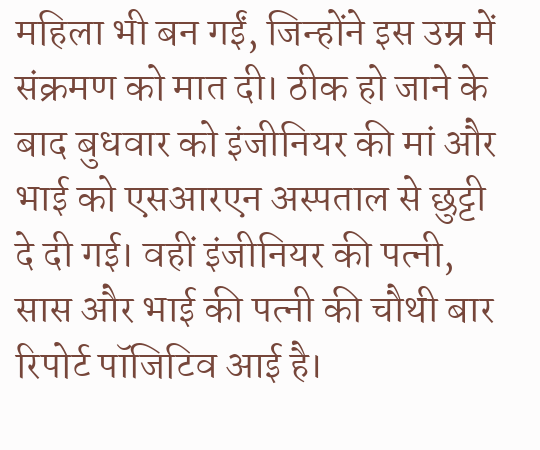महिला भी बन गईं, जिन्होंने इस उम्र में संक्रमण को मात दी। ठीक हो जाने के बाद बुधवार को इंजीनियर की मां और भाई को एसआरएन अस्पताल से छुट्टी दे दी गई। वहीं इंजीनियर की पत्नी, सास और भाई की पत्नी की चौथी बार रिपोर्ट पॉजिटिव आई है।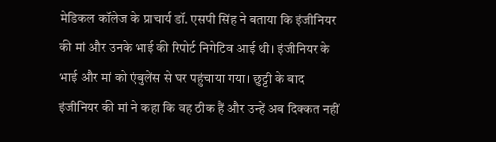मेडिकल कॉलेज के प्राचार्य डॉ. एसपी सिंह ने बताया कि इंजीनियर की मां और उनके भाई की रिपोर्ट निगेटिव आई थी। इंजीनियर के भाई और मां को एंबुलेंस से घर पहुंचाया गया। छुट्टी के बाद इंजीनियर की मां ने कहा कि वह ठीक हैं और उन्हें अब दिक्कत नहीं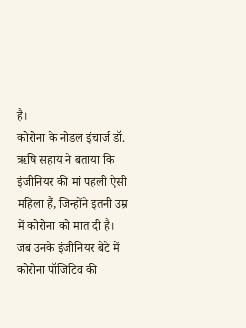है।
कोरोना के नोडल इंचार्ज डॉ. ऋषि सहाय ने बताया कि इंजीनियर की मां पहली ऐसी महिला हैं, जिन्होंने इतनी उम्र में कोरोना को मात दी है। जब उनके इंजीनियर बेटे में कोरोना पॉजिटिव की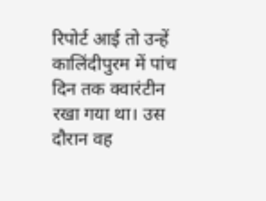रिपोर्ट आई तो उन्हें कालिंदीपुरम में पांच दिन तक क्वारंटीन रखा गया था। उस दौरान वह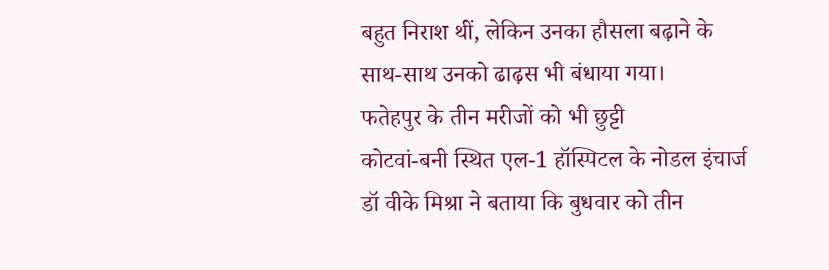बहुत निराश थीं, लेकिन उनका हौसला बढ़ाने के साथ-साथ उनको ढाढ़स भी बंधाया गया।
फतेहपुर के तीन मरीजों को भी छुट्टी
कोटवां-बनी स्थित एल-1 हॉस्पिटल के नोडल इंचार्ज डॉ वीके मिश्रा ने बताया कि बुधवार को तीन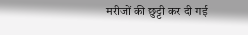मरीजों की छुट्टी कर दी गई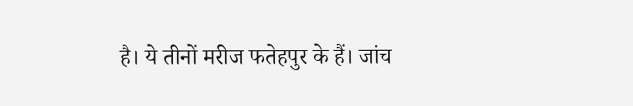है। ये तीनों मरीज फतेहपुर के हैं। जांच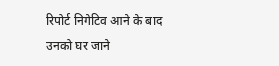रिपोर्ट निगेटिव आने के बाद उनको घर जाने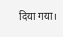दिया गया।